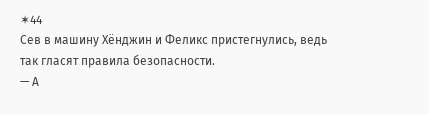✶44
Сев в машину Хёнджин и Феликс пристегнулись, ведь так гласят правила безопасности.
— А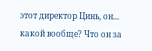этот директор Цинь, он... какой вообще? Что он за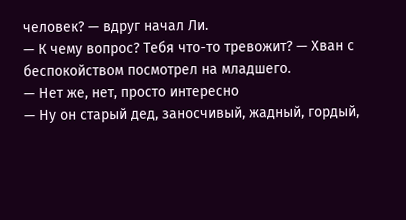человек? — вдруг начал Ли.
— К чему вопрос? Тебя что-то тревожит? — Хван с беспокойством посмотрел на младшего.
— Нет же, нет, просто интересно
— Ну он старый дед, заносчивый, жадный, гордый,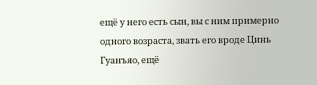ещё у него есть сын, вы с ним примерно одного возраста, звать его вроде Цинь Гуанъяо, ещё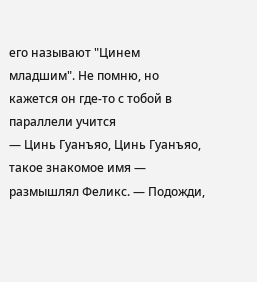его называют "Цинем младшим". Не помню, но кажется он где-то с тобой в параллели учится
— Цинь Гуанъяо, Цинь Гуанъяо, такое знакомое имя — размышлял Феликс. — Подожди,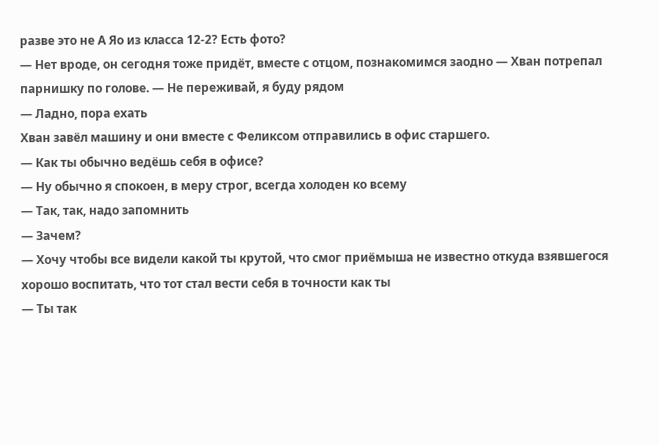разве это не А Яо из класса 12-2? Есть фото?
— Нет вроде, он сегодня тоже придёт, вместе с отцом, познакомимся заодно — Хван потрепал парнишку по голове. — Не переживай, я буду рядом
— Ладно, пора ехать
Хван завёл машину и они вместе с Феликсом отправились в офис старшего.
— Как ты обычно ведёшь себя в офисе?
— Ну обычно я спокоен, в меру строг, всегда холоден ко всему
— Так, так, надо запомнить
— Зачем?
— Хочу чтобы все видели какой ты крутой, что смог приёмыша не известно откуда взявшегося хорошо воспитать, что тот стал вести себя в точности как ты
— Ты так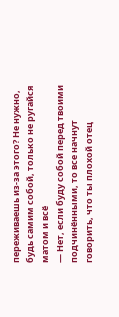переживаешь из-за этого? Не нужно, будь самим собой, только не ругайся матом и всё
— Нет, если буду собой перед твоими подчинёнными, то все начнут говорить, что ты плохой отец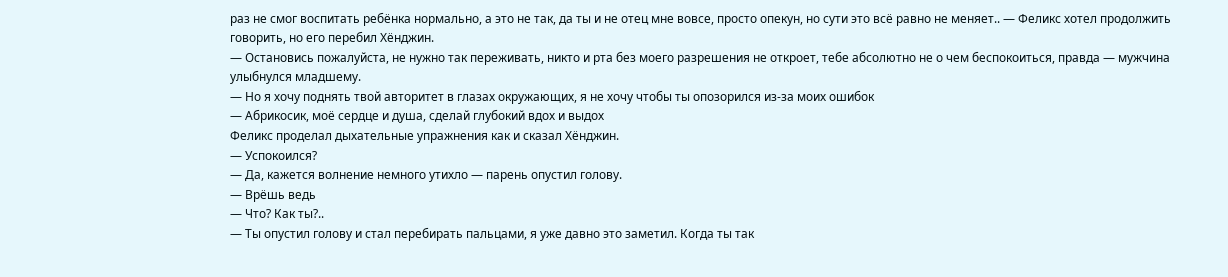раз не смог воспитать ребёнка нормально, а это не так, да ты и не отец мне вовсе, просто опекун, но сути это всё равно не меняет.. — Феликс хотел продолжить говорить, но его перебил Хёнджин.
— Остановись пожалуйста, не нужно так переживать, никто и рта без моего разрешения не откроет, тебе абсолютно не о чем беспокоиться, правда — мужчина улыбнулся младшему.
— Но я хочу поднять твой авторитет в глазах окружающих, я не хочу чтобы ты опозорился из-за моих ошибок
— Абрикосик, моё сердце и душа, сделай глубокий вдох и выдох
Феликс проделал дыхательные упражнения как и сказал Хёнджин.
— Успокоился?
— Да, кажется волнение немного утихло — парень опустил голову.
— Врёшь ведь
— Что? Как ты?..
— Ты опустил голову и стал перебирать пальцами, я уже давно это заметил. Когда ты так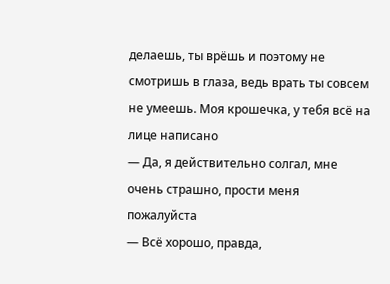делаешь, ты врёшь и поэтому не смотришь в глаза, ведь врать ты совсем не умеешь. Моя крошечка, у тебя всё на лице написано
— Да, я действительно солгал, мне очень страшно, прости меня пожалуйста
— Всё хорошо, правда,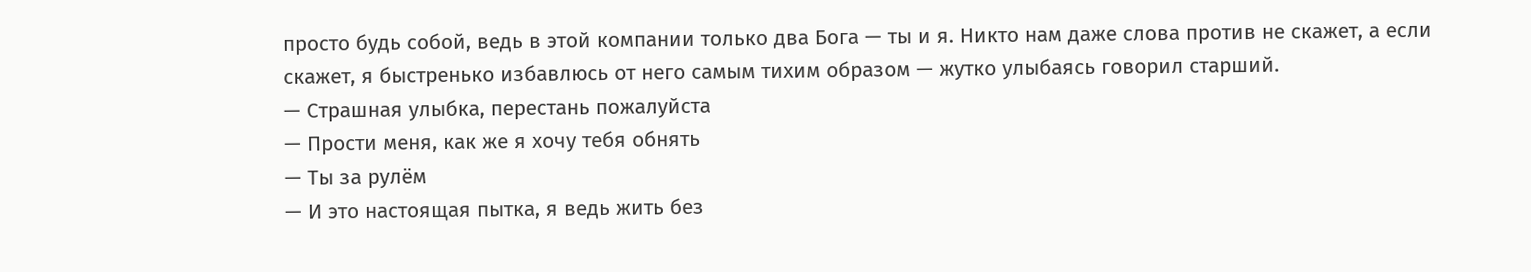просто будь собой, ведь в этой компании только два Бога — ты и я. Никто нам даже слова против не скажет, а если скажет, я быстренько избавлюсь от него самым тихим образом — жутко улыбаясь говорил старший.
— Страшная улыбка, перестань пожалуйста
— Прости меня, как же я хочу тебя обнять
— Ты за рулём
— И это настоящая пытка, я ведь жить без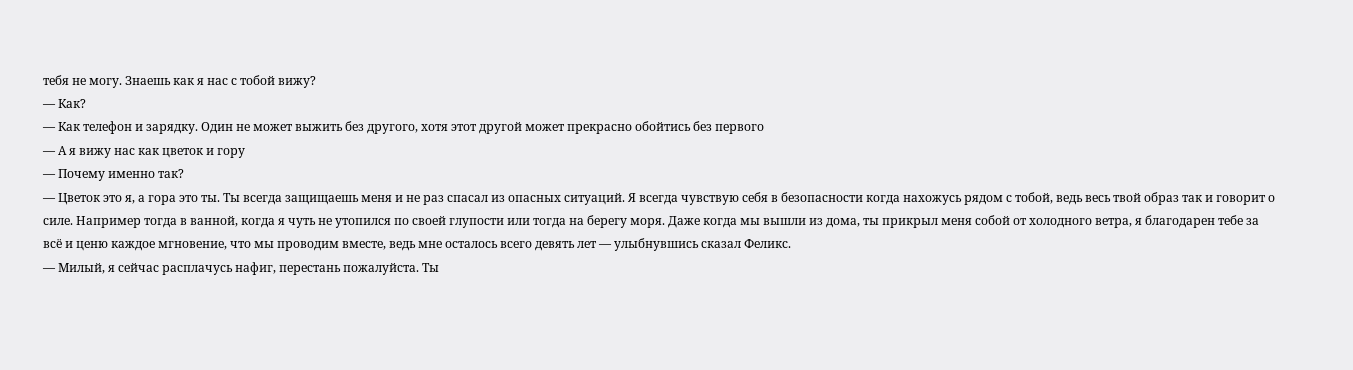тебя не могу. Знаешь как я нас с тобой вижу?
— Как?
— Как телефон и зарядку. Один не может выжить без другого, хотя этот другой может прекрасно обойтись без первого
— А я вижу нас как цветок и гору
— Почему именно так?
— Цветок это я, а гора это ты. Ты всегда защищаешь меня и не раз спасал из опасных ситуаций. Я всегда чувствую себя в безопасности когда нахожусь рядом с тобой, ведь весь твой образ так и говорит о силе. Например тогда в ванной, когда я чуть не утопился по своей глупости или тогда на берегу моря. Даже когда мы вышли из дома, ты прикрыл меня собой от холодного ветра, я благодарен тебе за всё и ценю каждое мгновение, что мы проводим вместе, ведь мне осталось всего девять лет — улыбнувшись сказал Феликс.
— Милый, я сейчас расплачусь нафиг, перестань пожалуйста. Ты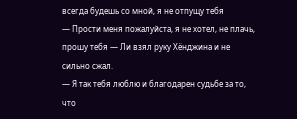всегда будешь со мной, я не отпущу тебя
— Прости меня пожалуйста, я не хотел, не плачь, прошу тебя — Ли взял руку Хёнджина и не сильно сжал.
— Я так тебя люблю и благодарен судьбе за то, что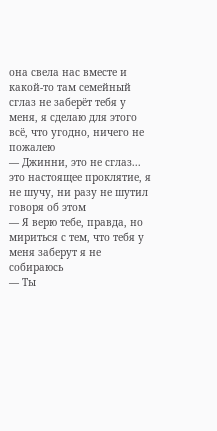она свела нас вместе и какой-то там семейный сглаз не заберёт тебя у меня, я сделаю для этого всё, что угодно, ничего не пожалею
— Джинни, это не сглаз... это настоящее проклятие, я не шучу, ни разу не шутил говоря об этом
— Я верю тебе, правда, но мириться с тем, что тебя у меня заберут я не собираюсь
— Ты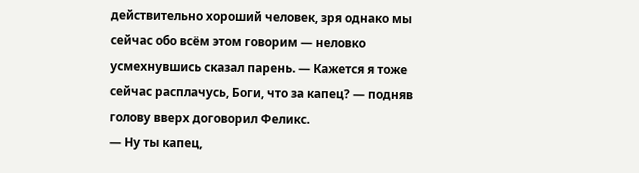действительно хороший человек, зря однако мы сейчас обо всём этом говорим — неловко усмехнувшись сказал парень. — Кажется я тоже сейчас расплачусь, Боги, что за капец? — подняв голову вверх договорил Феликс.
— Ну ты капец,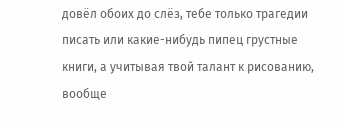довёл обоих до слёз, тебе только трагедии писать или какие-нибудь пипец грустные книги, а учитывая твой талант к рисованию, вообще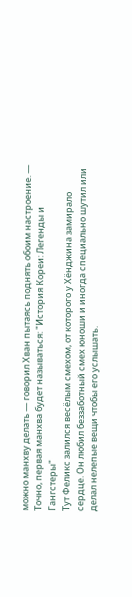можно манхву делать — говорил Хван пытаясь поднять обоим настроение. — Точно, первая манхва будет называться: "История Кореи: Легенды и Гангстеры"
Тут Феликс залился весёлым смехом, от которого у Хёнджина замирало сердце. Он любил беззаботный смех юноши и иногда специально шутил или делал нелепые вещи чтобы его услышать.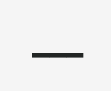___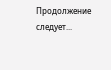Продолжение следует...